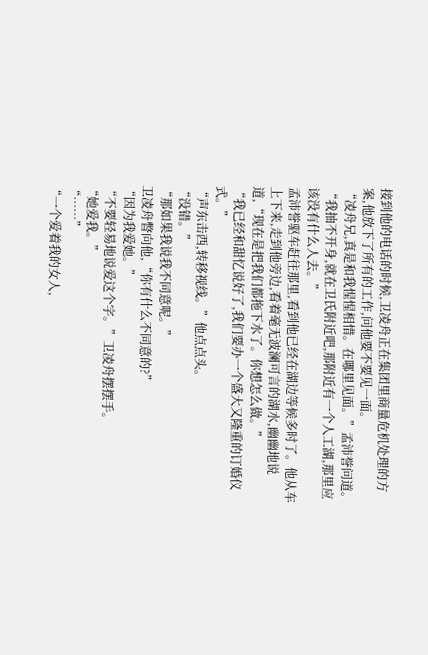接到他的电话的时候,卫凌舟正在集团里商量危机处理的方案,他放下了所有的工作,问他要不要见一面。
“凌舟兄,真是和我惺惺相惜。在哪里见面。”孟沛誉问道。
“我抽不开身,就在卫氏附近吧,那附近有一个人工湖,那里应该没有什么人去。”
孟沛誉驱车赶往那里,看到他已经在湖边等候多时了。他从车上下来,走到他旁边,看着毫无波澜可言的湖水,幽幽地说道,“现在是把我们都拖下水了。你想怎么做。”
“我已经和甜忆说好了,我们要办一个盛大又隆重的订婚仪式。”
“声东击西,转移视线。”他点点头。
“没错。”
“那如果我说我不同意呢。”
卫凌舟瞥向他,“你有什么不同意的?”
“因为我爱她。”
“不要轻易地说爱这个字。”卫凌舟摆摆手。
“她爱我。”
“……”
“一个爱着我的女人,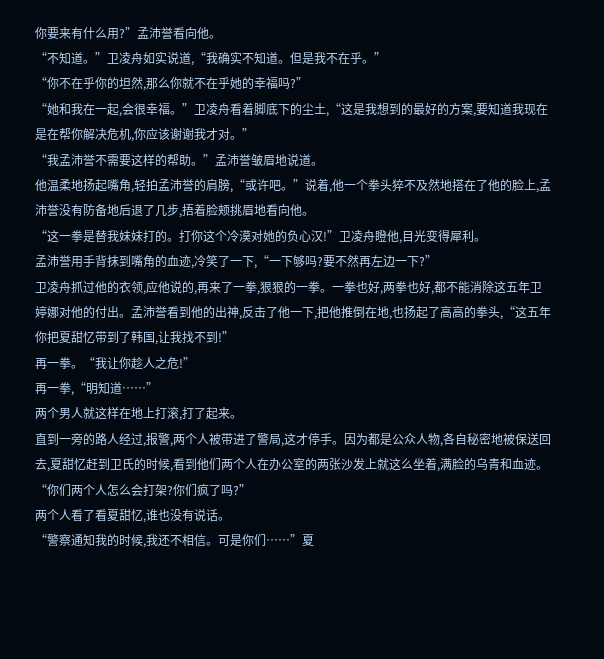你要来有什么用?”孟沛誉看向他。
“不知道。”卫凌舟如实说道,“我确实不知道。但是我不在乎。”
“你不在乎你的坦然,那么你就不在乎她的幸福吗?”
“她和我在一起,会很幸福。”卫凌舟看着脚底下的尘土,“这是我想到的最好的方案,要知道我现在是在帮你解决危机,你应该谢谢我才对。”
“我孟沛誉不需要这样的帮助。”孟沛誉皱眉地说道。
他温柔地扬起嘴角,轻拍孟沛誉的肩膀,“或许吧。”说着,他一个拳头猝不及然地搭在了他的脸上,孟沛誉没有防备地后退了几步,捂着脸颊挑眉地看向他。
“这一拳是替我妹妹打的。打你这个冷漠对她的负心汉!”卫凌舟瞪他,目光变得犀利。
孟沛誉用手背抹到嘴角的血迹,冷笑了一下,“一下够吗?要不然再左边一下?”
卫凌舟抓过他的衣领,应他说的,再来了一拳,狠狠的一拳。一拳也好,两拳也好,都不能消除这五年卫婷娜对他的付出。孟沛誉看到他的出神,反击了他一下,把他推倒在地,也扬起了高高的拳头,“这五年你把夏甜忆带到了韩国,让我找不到!”
再一拳。“我让你趁人之危!”
再一拳,“明知道……”
两个男人就这样在地上打滚,打了起来。
直到一旁的路人经过,报警,两个人被带进了警局,这才停手。因为都是公众人物,各自秘密地被保送回去,夏甜忆赶到卫氏的时候,看到他们两个人在办公室的两张沙发上就这么坐着,满脸的乌青和血迹。
“你们两个人怎么会打架?你们疯了吗?”
两个人看了看夏甜忆,谁也没有说话。
“警察通知我的时候,我还不相信。可是你们……”夏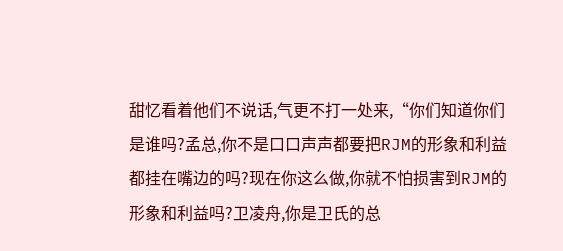甜忆看着他们不说话,气更不打一处来,“你们知道你们是谁吗?孟总,你不是口口声声都要把RJM的形象和利益都挂在嘴边的吗?现在你这么做,你就不怕损害到RJM的形象和利益吗?卫凌舟,你是卫氏的总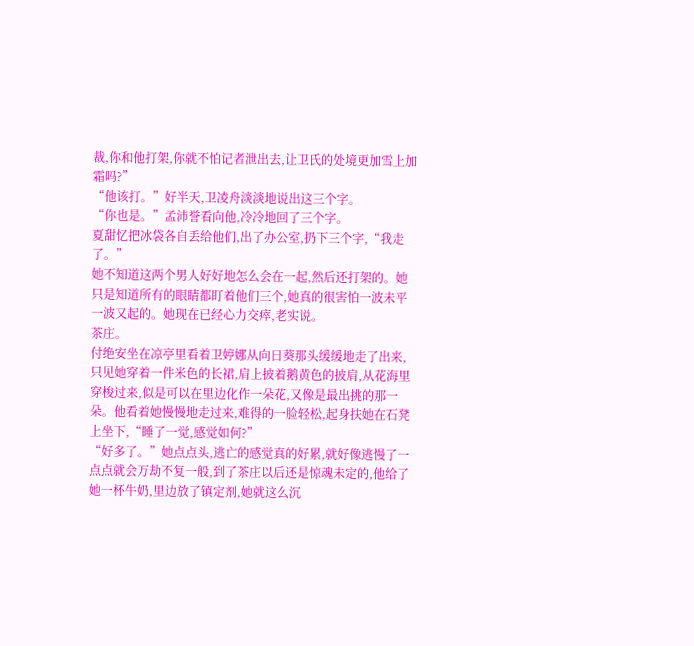裁,你和他打架,你就不怕记者泄出去,让卫氏的处境更加雪上加霜吗?”
“他该打。”好半天,卫凌舟淡淡地说出这三个字。
“你也是。”孟沛誉看向他,冷冷地回了三个字。
夏甜忆把冰袋各自丢给他们,出了办公室,扔下三个字,“我走了。”
她不知道这两个男人好好地怎么会在一起,然后还打架的。她只是知道所有的眼睛都盯着他们三个,她真的很害怕一波未平一波又起的。她现在已经心力交瘁,老实说。
茶庄。
付绝安坐在凉亭里看着卫婷娜从向日葵那头缓缓地走了出来,只见她穿着一件米色的长裙,肩上披着鹅黄色的披肩,从花海里穿梭过来,似是可以在里边化作一朵花,又像是最出挑的那一朵。他看着她慢慢地走过来,难得的一脸轻松,起身扶她在石凳上坐下,“睡了一觉,感觉如何?”
“好多了。”她点点头,逃亡的感觉真的好累,就好像逃慢了一点点就会万劫不复一般,到了茶庄以后还是惊魂未定的,他给了她一杯牛奶,里边放了镇定剂,她就这么沉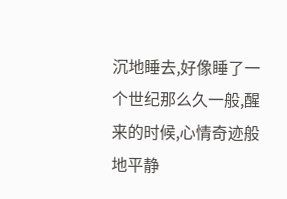沉地睡去,好像睡了一个世纪那么久一般,醒来的时候,心情奇迹般地平静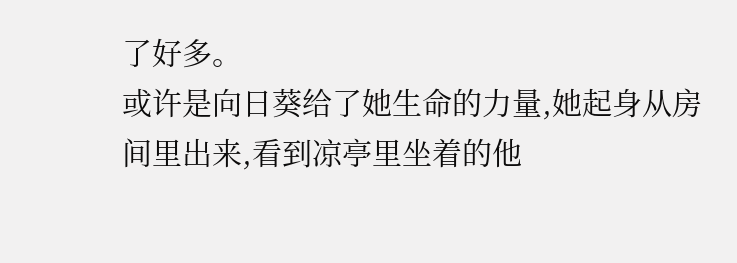了好多。
或许是向日葵给了她生命的力量,她起身从房间里出来,看到凉亭里坐着的他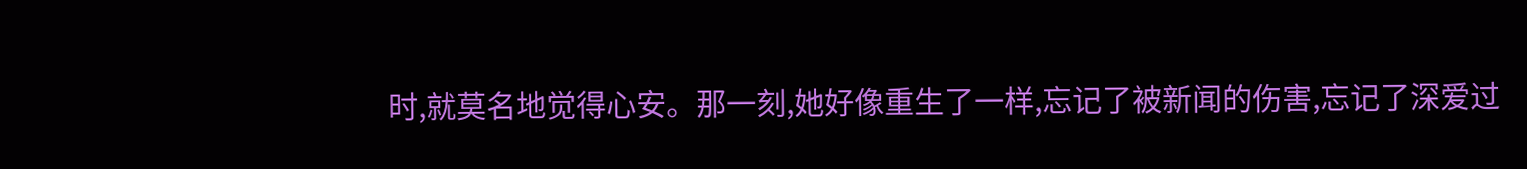时,就莫名地觉得心安。那一刻,她好像重生了一样,忘记了被新闻的伤害,忘记了深爱过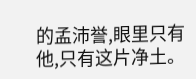的孟沛誉,眼里只有他,只有这片净土。